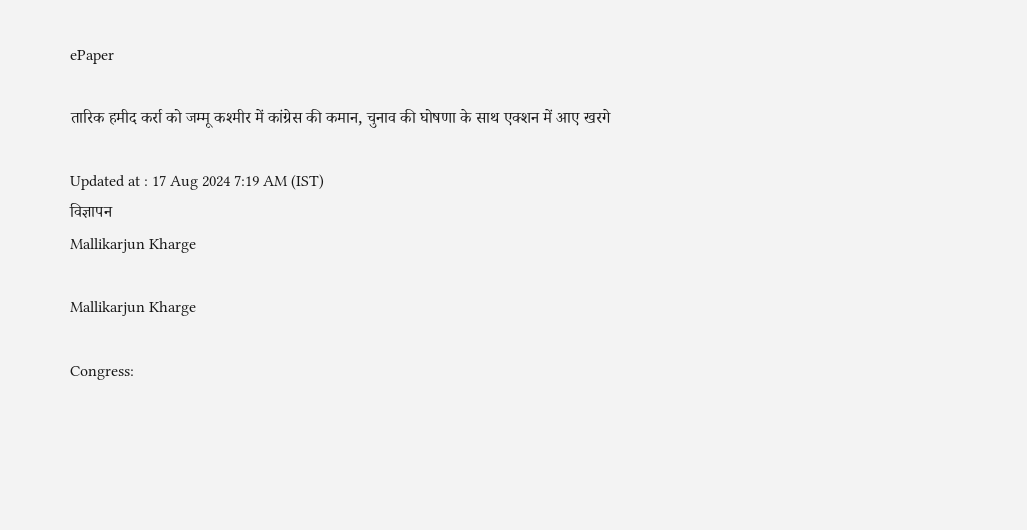ePaper

तारिक हमीद कर्रा को जम्मू कश्मीर में कांग्रेस की कमान, चुनाव की घोषणा के साथ एक्शन में आए खरगे

Updated at : 17 Aug 2024 7:19 AM (IST)
विज्ञापन
Mallikarjun Kharge

Mallikarjun Kharge

Congress: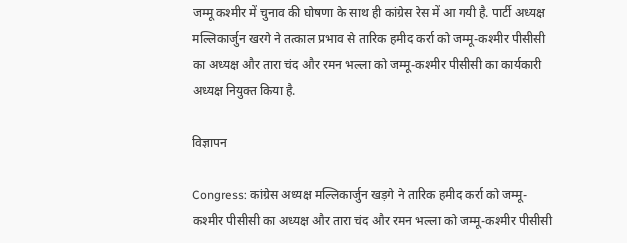जम्मू कश्मीर में चुनाव की घोषणा के साथ ही कांग्रेस रेस में आ गयी है. पार्टी अध्यक्ष मल्लिकार्जुन खरगे ने तत्काल प्रभाव से तारिक हमीद कर्रा को जम्मू-कश्मीर पीसीसी का अध्यक्ष और तारा चंद और रमन भल्ला को जम्मू-कश्मीर पीसीसी का कार्यकारी अध्यक्ष नियुक्त किया है.

विज्ञापन

Congress: कांग्रेस अध्यक्ष मल्लिकार्जुन खड़गे ने तारिक हमीद कर्रा को जम्मू-कश्मीर पीसीसी का अध्यक्ष और तारा चंद और रमन भल्ला को जम्मू-कश्मीर पीसीसी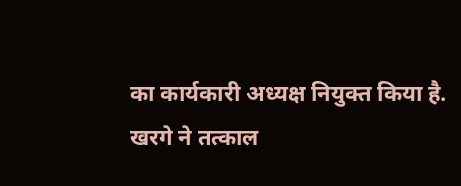का कार्यकारी अध्यक्ष नियुक्त किया है. खरगे ने तत्काल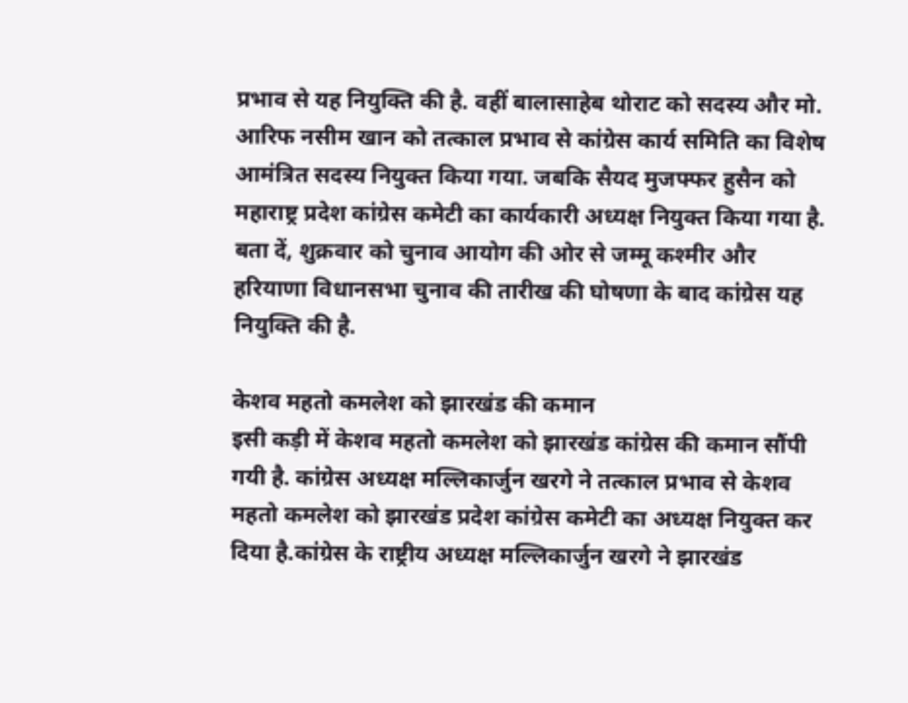प्रभाव से यह नियुक्ति की है. वहीं बालासाहेब थोराट को सदस्य और मो. आरिफ नसीम खान को तत्काल प्रभाव से कांग्रेस कार्य समिति का विशेष आमंत्रित सदस्य नियुक्त किया गया. जबकि सैयद मुजफ्फर हुसैन को महाराष्ट्र प्रदेश कांग्रेस कमेटी का कार्यकारी अध्यक्ष नियुक्त किया गया है. बता दें, शुक्रवार को चुनाव आयोग की ओर से जम्मू कश्मीर और हरियाणा विधानसभा चुनाव की तारीख की घोषणा के बाद कांग्रेस यह नियुक्ति की है.

केशव महतो कमलेश को झारखंड की कमान
इसी कड़ी में केशव महतो कमलेश को झारखंड कांग्रेस की कमान सौंपी गयी है. कांग्रेस अध्यक्ष मल्लिकार्जुन खरगे ने तत्काल प्रभाव से केशव महतो कमलेश को झारखंड प्रदेश कांग्रेस कमेटी का अध्यक्ष नियुक्त कर दिया है.कांग्रेस के राष्ट्रीय अध्यक्ष मल्लिकार्जुन खरगे ने झारखंड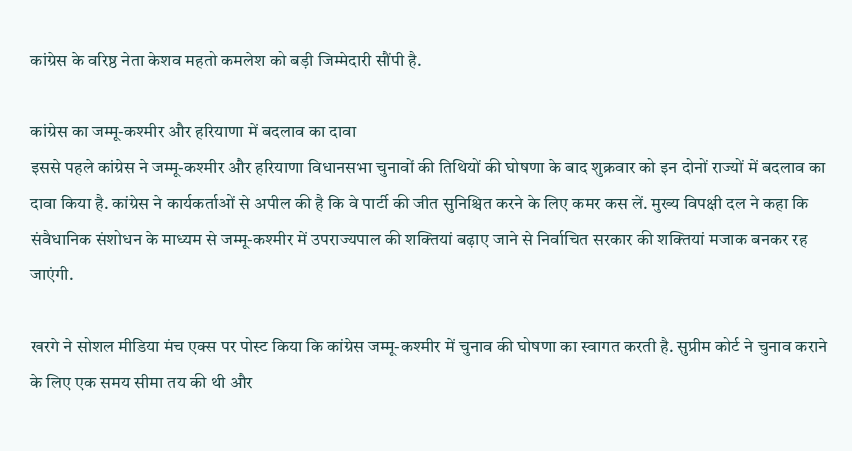कांग्रेस के वरिष्ठ नेता केशव महतो कमलेश को बड़ी जिम्मेदारी सौंपी है.

कांग्रेस का जम्मू-कश्मीर और हरियाणा में बदलाव का दावा
इससे पहले कांग्रेस ने जम्मू-कश्मीर और हरियाणा विधानसभा चुनावों की तिथियों की घोषणा के बाद शुक्रवार को इन दोनों राज्यों में बदलाव का दावा किया है. कांग्रेस ने कार्यकर्ताओं से अपील की है कि वे पार्टी की जीत सुनिश्चित करने के लिए कमर कस लें. मुख्य विपक्षी दल ने कहा कि संवैधानिक संशोधन के माध्यम से जम्मू-कश्मीर में उपराज्यपाल की शक्तियां बढ़ाए जाने से निर्वाचित सरकार की शक्तियां मजाक बनकर रह जाएंगी.

खरगे ने सोशल मीडिया मंच एक्स पर पोस्ट किया कि कांग्रेस जम्मू-कश्मीर में चुनाव की घोषणा का स्वागत करती है. सुप्रीम कोर्ट ने चुनाव कराने के लिए एक समय सीमा तय की थी और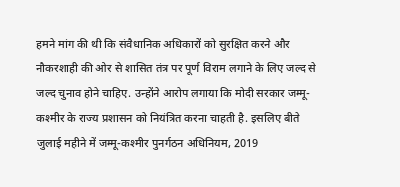हमने मांग की थी कि संवैधानिक अधिकारों को सुरक्षित करने और नौकरशाही की ओर से शासित तंत्र पर पूर्ण विराम लगाने के लिए जल्द से जल्द चुनाव होने चाहिए. उन्होंने आरोप लगाया कि मोदी सरकार जम्मू-कश्मीर के राज्य प्रशासन को नियंत्रित करना चाहती है. इसलिए बीते जुलाई महीने में जम्मू-कश्मीर पुनर्गठन अधिनियम, 2019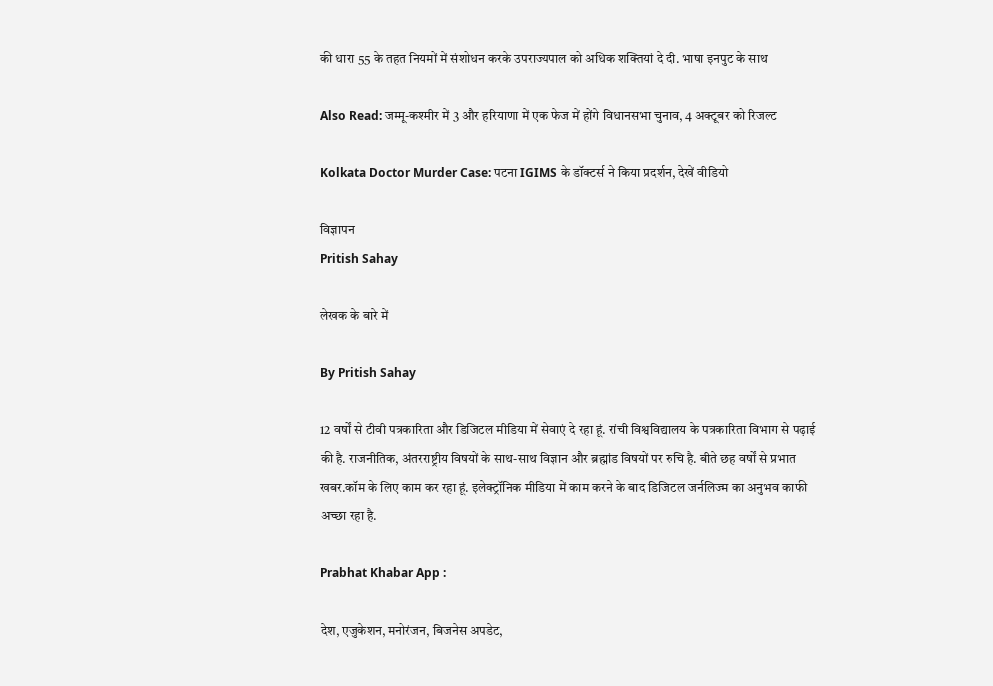की धारा 55 के तहत नियमों में संशोधन करके उपराज्यपाल को अधिक शक्तियां दे दी. भाषा इनपुट के साथ

Also Read: जम्मू-कश्मीर में 3 और हरियाणा में एक फेज में होंगे विधानसभा चुनाव, 4 अक्टूबर को रिजल्ट

Kolkata Doctor Murder Case: पटना IGIMS के डॉक्टर्स ने किया प्रदर्शन, देखें वीडियो

विज्ञापन
Pritish Sahay

लेखक के बारे में

By Pritish Sahay

12 वर्षों से टीवी पत्रकारिता और डिजिटल मीडिया में सेवाएं दे रहा हूं. रांची विश्वविद्यालय के पत्रकारिता विभाग से पढ़ाई की है. राजनीतिक, अंतरराष्ट्रीय विषयों के साथ-साथ विज्ञान और ब्रह्मांड विषयों पर रुचि है. बीते छह वर्षों से प्रभात खबर.कॉम के लिए काम कर रहा हूं. इलेक्ट्रॉनिक मीडिया में काम करने के बाद डिजिटल जर्नलिज्म का अनुभव काफी अच्छा रहा है.

Prabhat Khabar App :

देश, एजुकेशन, मनोरंजन, बिजनेस अपडेट,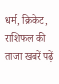धर्म, क्रिकेट, राशिफल की ताजा खबरें पढ़ें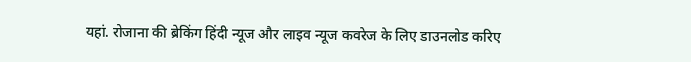यहां. रोजाना की ब्रेकिंग हिंदी न्यूज और लाइव न्यूज कवरेज के लिए डाउनलोड करिए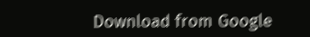Download from Google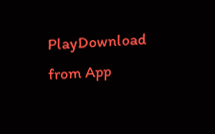PlayDownload from App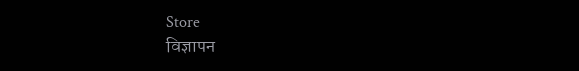Store
विज्ञापन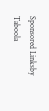Sponsored Linksby Taboola